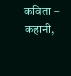कविता – कहानी,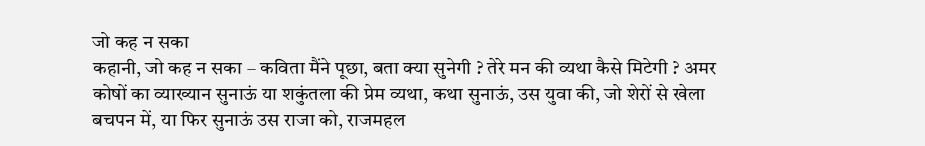जो कह न सका
कहानी, जो कह न सका – कविता मैंने पूछा, बता क्या सुनेगी ? तेरे मन की व्यथा कैसे मिटेगी ? अमर कोषों का व्याख्यान सुनाऊं या शकुंतला की प्रेम व्यथा, कथा सुनाऊं, उस युवा की, जो शेरों से खेला बचपन में, या फिर सुनाऊं उस राजा को, राजमहल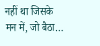नहीं था जिसके मन में, जो बैठा…